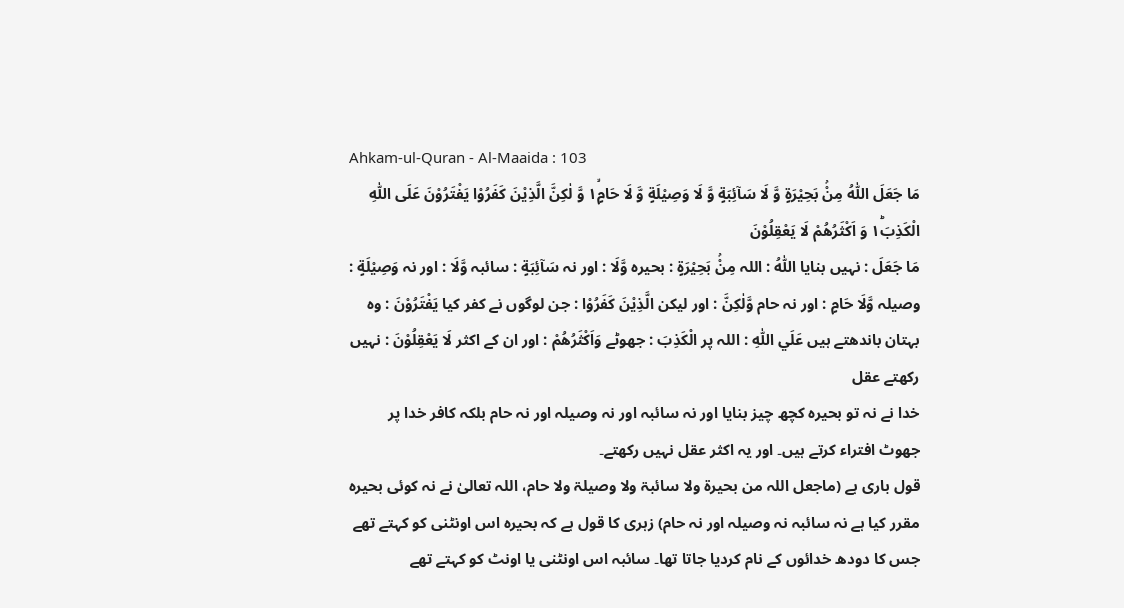Ahkam-ul-Quran - Al-Maaida : 103
مَا جَعَلَ اللّٰهُ مِنْۢ بَحِیْرَةٍ وَّ لَا سَآئِبَةٍ وَّ لَا وَصِیْلَةٍ وَّ لَا حَامٍ١ۙ وَّ لٰكِنَّ الَّذِیْنَ كَفَرُوْا یَفْتَرُوْنَ عَلَى اللّٰهِ الْكَذِبَ١ؕ وَ اَكْثَرُهُمْ لَا یَعْقِلُوْنَ
مَا جَعَلَ : نہیں بنایا اللّٰهُ : اللہ مِنْۢ بَحِيْرَةٍ : بحیرہ وَّلَا : اور نہ سَآئِبَةٍ : سائبہ وَّلَا : اور نہ وَصِيْلَةٍ : وصیلہ وَّلَا حَامٍ : اور نہ حام وَّلٰكِنَّ : اور لیکن الَّذِيْنَ كَفَرُوْا : جن لوگوں نے کفر کیا يَفْتَرُوْنَ : وہ بہتان باندھتے ہیں عَلَي اللّٰهِ : اللہ پر الْكَذِبَ : جھوٹے وَاَكْثَرُهُمْ : اور ان کے اکثر لَا يَعْقِلُوْنَ : نہیں رکھتے عقل
خدا نے نہ تو بحیرہ کچھ چیز بنایا اور نہ سائبہ اور نہ وصیلہ اور نہ حام بلکہ کافر خدا پر جھوٹ افتراء کرتے ہیں۔ اور یہ اکثر عقل نہیں رکھتے۔
قول باری ہے (ماجعل اللہ من بحیرۃ ولا سائبۃ ولا وصیلۃ ولا حام، اللہ تعالیٰ نے نہ کوئی بحیرہ مقرر کیا ہے نہ سائبہ نہ وصیلہ اور نہ حام) زہری کا قول ہے کہ بحیرہ اس اونٹنی کو کہتے تھے جس کا دودھ خدائوں کے نام کردیا جاتا تھا۔ سائبہ اس اونٹنی یا اونٹ کو کہتے تھے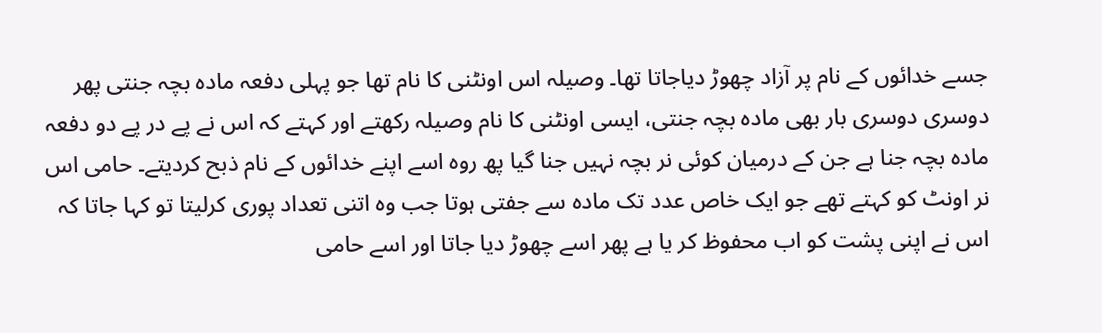جسے خدائوں کے نام پر آزاد چھوڑ دیاجاتا تھا۔ وصیلہ اس اونٹنی کا نام تھا جو پہلی دفعہ مادہ بچہ جنتی پھر دوسری دوسری بار بھی مادہ بچہ جنتی، ایسی اونٹنی کا نام وصیلہ رکھتے اور کہتے کہ اس نے پے در پے دو دفعہ مادہ بچہ جنا ہے جن کے درمیان کوئی نر بچہ نہیں جنا گیا پھ روہ اسے اپنے خدائوں کے نام ذبح کردیتے۔ حامی اس نر اونٹ کو کہتے تھے جو ایک خاص عدد تک مادہ سے جفتی ہوتا جب وہ اتنی تعداد پوری کرلیتا تو کہا جاتا کہ اس نے اپنی پشت کو اب محفوظ کر یا ہے پھر اسے چھوڑ دیا جاتا اور اسے حامی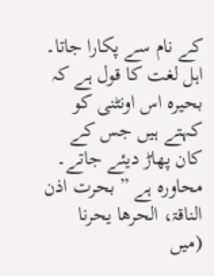کے نام سے پکارا جاتا۔ اہل لغت کا قول ہے کہ بحیرہ اس اونٹنی کو کہتے ہیں جس کے کان پھاڑ دیئے جاتے۔ محاورہ ہے ” بحرت اذن الناقۃ، الحرھا یحرنا (میں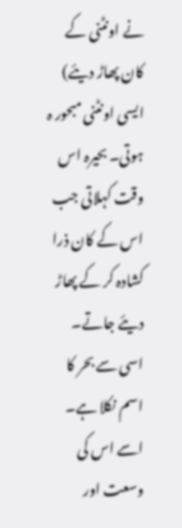نے اونٹنی کے کان پھاڑ دیئے) ایسی اونٹنی مبحور ہ ہوتی۔ بحیرہ اس وقت کہلاتی جب اس کے کان ذرا کشادہ کر کے پھاڑ دیئے جاتے۔ اسی سے بحر کا اسم نکلا ہے۔ اسے اس کی وسعت اور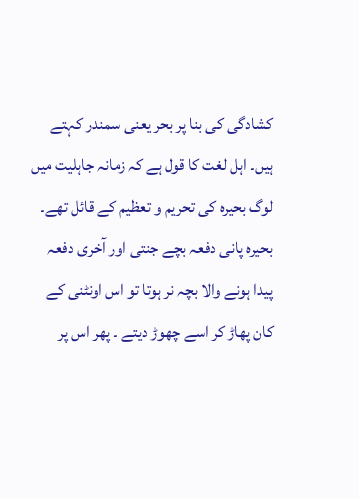کشادگی کی بنا پر بحر یعنی سمندر کہتے ہیں۔ اہل لغت کا قول ہے کہ زمانہ جاہلیت میں لوگ بحیرہ کی تحریم و تعظیم کے قائل تھے۔ بحیرہ پانی دفعہ بچے جنتی اور آخری دفعہ پیدا ہونے والا بچہ نر ہوتا تو اس اونٹنی کے کان پھاڑ کر اسے چھوڑ دیتے ۔ پھر اس پر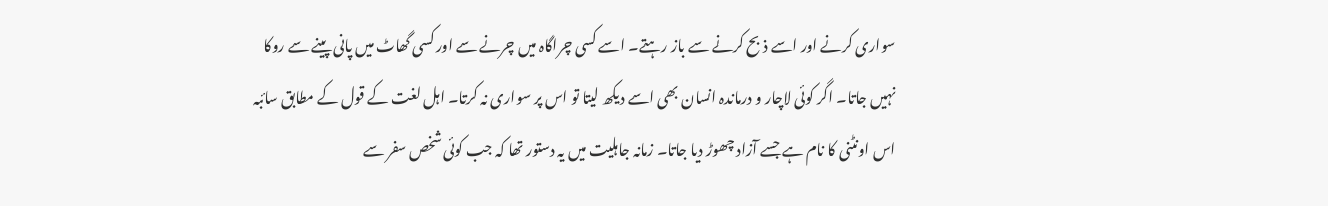سواری کرنے اور اسے ذبح کرنے سے باز رہتے۔ اسے کسی چراگاہ میں چرنے سے اور کسی گھاٹ میں پانی پینے سے روکا نہیں جاتا۔ اگر کوئی لاچار و درماندہ انسان بھی اسے دیکھ لیتا تو اس پر سواری نہ کرتا۔ اہل لغت کے قول کے مطابق سائبہ اس اونٹنی کا نام ہے جسے آزاد چھوڑ دیا جاتا۔ زمانہ جاہلیت میں یہ دستور تھا کہ جب کوئی شخص سفر سے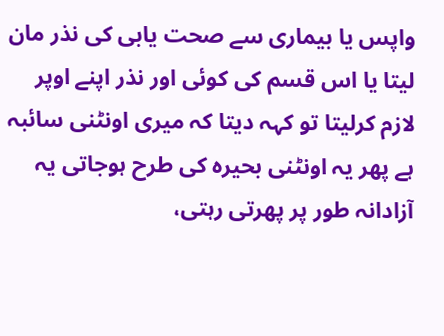واپس یا بیماری سے صحت یابی کی نذر مان لیتا یا اس قسم کی کوئی اور نذر اپنے اوپر لازم کرلیتا تو کہہ دیتا کہ میری اونٹنی سائبہ ہے پھر یہ اونٹنی بحیرہ کی طرح ہوجاتی یہ آزادانہ طور پر پھرتی رہتی،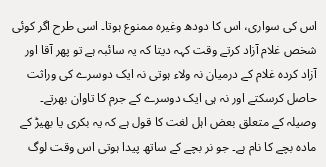اس کی سواری، اس کا دودھ وغیرہ ممنوع ہوتا۔ اسی طرح اگر کوئی شخص غلام آزاد کرتے وقت کہہ دیتا کہ یہ سائبہ ہے تو پھر آقا اور آزاد کردہ غلام کے درمیان نہ ولاء ہوتی نہ ایک دوسرے کی وراثت حاصل کرسکتے اور نہ ہی ایک دوسرے کے جرم کا تاوان بھرتے۔ وصیلہ کے متعلق بعض اہل لغت کا قول ہے کہ یہ بکری یا بھیڑ کے مادہ بچے کا نام ہے۔ جو نر بچے کے ساتھ پیدا ہوتی اس وقت لوگ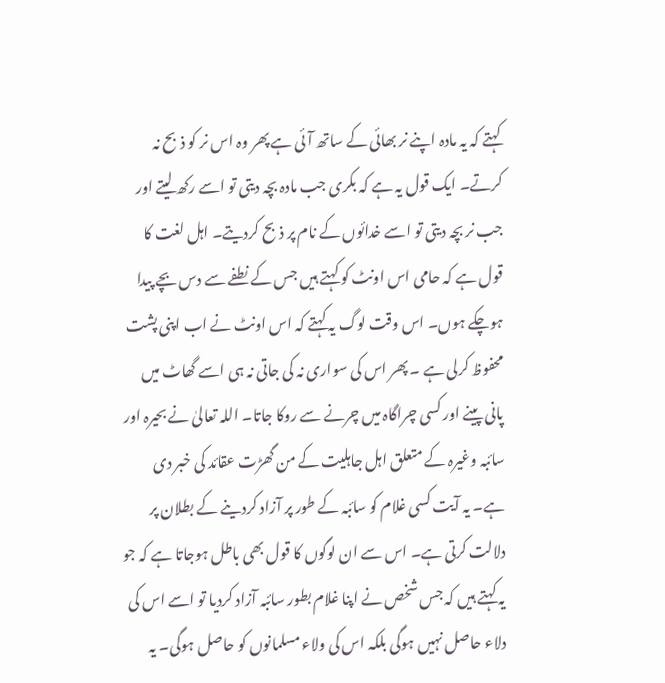کہتے کہ یہ مادہ اپنے نر بھائی کے ساتھ آئی ہے پھر وہ اس نر کو ذبح نہ کرتے۔ ایک قول یہ ہے کہ بکری جب مادہ بچہ دیتی تو اسے رکھ لیتے اور جب نر بچہ دیتی تو اسے خدائوں کے نام پر ذبح کردیتے۔ اہل لغت کا قول ہے کہ حامی اس اونٹ کو کہتے ہیں جس کے نطفے سے دس بچے پیدا ہوچکے ہوں۔ اس وقت لوگ یہ کہتے کہ اس اونٹ نے اب اپنی پشت محفوظ کرلی ہے ۔ پھر اس کی سواری نہ کی جاتی نہ ہی اسے گھاٹ میں پانی پینے اور کسی چراگاہ میں چرنے سے روکا جاتا۔ اللہ تعالیٰ نے بحیرہ اور سائبہ وغیرہ کے متعلق اہل جاہلیت کے من گھڑت عقائد کی خبر دی ہے۔ یہ آیت کسی غلام کو سائبہ کے طور پر آزاد کردینے کے بطلان پر دلالت کرتی ہے۔ اس سے ان لوگوں کا قول بھی باطل ہوجاتا ہے کہ جو یہ کہتے ہیں کہ جس شخص نے اپنا غلام بطور سائبہ آزاد کردیا تو اسے اس کی دلاء حاصل نہیں ہوگی بلکہ اس کی ولاء مسلمانوں کو حاصل ہوگی۔ یہ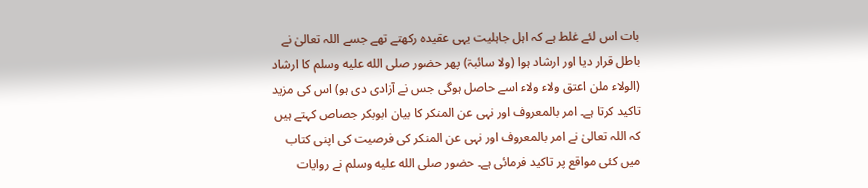بات اس لئے غلط ہے کہ اہل جاہلیت یہی عقیدہ رکھتے تھے جسے اللہ تعالیٰ نے باطل قرار دیا اور ارشاد ہوا (ولا سائبۃ) پھر حضور صلى الله عليه وسلم کا ارشاد (الولاء ملن اعتق ولاء ولاء اسے حاصل ہوگی جس نے آزادی دی ہو) اس کی مزید تاکید کرتا ہے۔ امر بالمعروف اور نہی عن المنکر کا بیان ابوبکر جصاص کہتے ہیں کہ اللہ تعالیٰ نے امر بالمعروف اور نہی عن المنکر کی فرصیت کی اپنی کتاب میں کئی مواقع پر تاکید فرمائی ہے۔ حضور صلى الله عليه وسلم نے روایات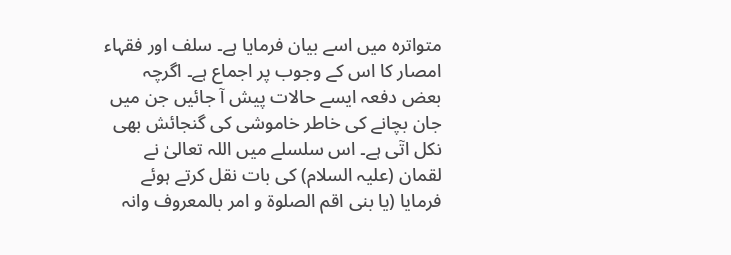متواترہ میں اسے بیان فرمایا ہے۔ سلف اور فقہاء امصار کا اس کے وجوب پر اجماع ہے۔ اگرچہ بعض دفعہ ایسے حالات پیش آ جائیں جن میں جان بچانے کی خاطر خاموشی کی گنجائش بھی نکل اتٓی ہے۔ اس سلسلے میں اللہ تعالیٰ نے لقمان (علیہ السلام) کی بات نقل کرتے ہوئے فرمایا (یا بنی اقم الصلوۃ و امر بالمعروف وانہ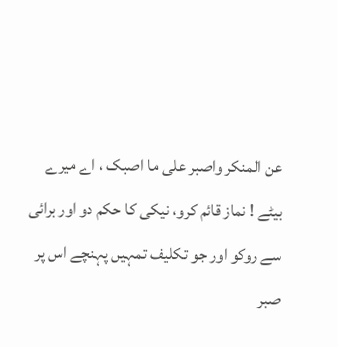عن المنکر واصبر علی ما اصبک ، اے میرے بیٹے ! نماز قائم کرو، نیکی کا حکم دو اور برائی سے روکو اور جو تکلیف تمہیں پہنچے اس پر صبر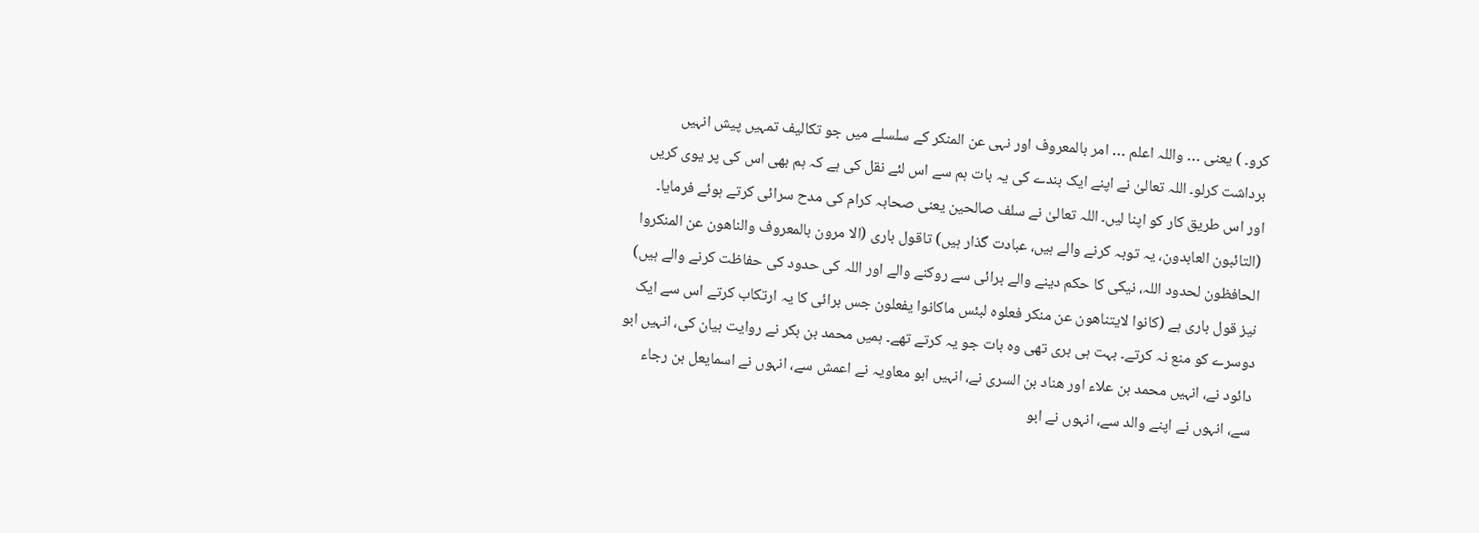کرو۔ ) یعنی … واللہ اعلم … امر بالمعروف اور نہی عن المنکر کے سلسلے میں جو تکالیف تمہیں پیش انہیں برداشت کرلو۔ اللہ تعالیٰ نے اپنے ایک بندے کی یہ بات ہم سے اس لئے نقل کی ہے کہ ہم بھی اس کی پر یوی کریں اور اس طریق کار کو اپنا لیں۔ اللہ تعالیٰ نے سلف صالحین یعنی صحابہ کرام کی مدح سرائی کرتے ہوئے فرمایا۔ (التائبون العابدون، یہ توبہ کرنے والے ہیں، عبادت گذار ہیں) تاقول باری (الا مرون بالمعروف والناھون عن المنکروا الحافظون لحدود اللہ، نیکی کا حکم دینے والے برائی سے روکنے والے اور اللہ کی حدود کی حفاظت کرنے والے ہیں) نیز قول باری ہے (کانوا لایتناھون عن منکر فعلوہ لبئس ماکانوا یفعلون جس برائی کا یہ ارتکاب کرتے اس سے ایک دوسرے کو منع نہ کرتے۔ بہت ہی بری تھی وہ بات جو یہ کرتے تھے۔ ہمیں محمد بن بکر نے روایت بیان کی، انہیں ابو دائود نے، انہیں محمد بن علاء اور ھناد بن السری نے، انہیں ابو معاویہ نے اعمش سے، انہوں نے اسمایعل بن رجاء سے، انہوں نے اپنے والد سے، انہوں نے ابو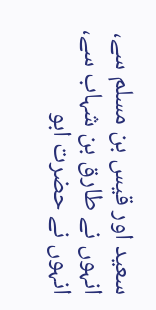سعید اور قیس بن مسلم سے، انہوں نے طارق بن شہاب سے، انہوں نے حضرت ابو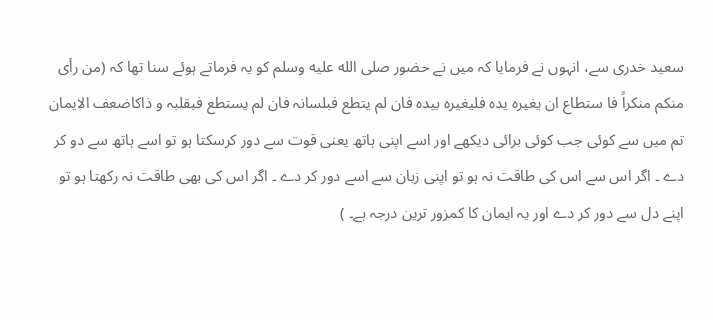سعید خدری سے، انہوں نے فرمایا کہ میں نے حضور صلى الله عليه وسلم کو یہ فرماتے ہوئے سنا تھا کہ (من رأی منکم منکراً فا ستطاع ان یغیرہ یدہ فلیغیرہ بیدہ فان لم یتطع فبلسانہ فان لم یستطع فبقلبہ و ذاکاضعف الایمان تم میں سے کوئی جب کوئی برائی دیکھے اور اسے اپنی ہاتھ یعنی قوت سے دور کرسکتا ہو تو اسے ہاتھ سے دو کر دے ۔ اگر اس سے اس کی طاقت نہ ہو تو اپنی زبان سے اسے دور کر دے ۔ اگر اس کی بھی طاقت نہ رکھتا ہو تو اپنے دل سے دور کر دے اور یہ ایمان کا کمزور ترین درجہ ہے۔ )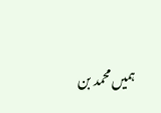ہمیں محمد بن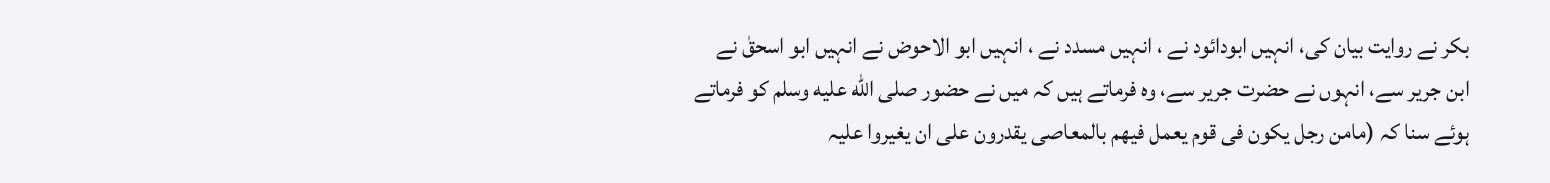بکر نے روایت بیان کی، انہیں ابودائود نے ، انہیں مسدد نے ، انہیں ابو الاحوض نے انہیں ابو اسحقٰ نے ابن جریر سے، انہوں نے حضرت جریر سے، وہ فرماتے ہیں کہ میں نے حضور صلى الله عليه وسلم کو فرماتے ہوئے سنا کہ (مامن رجل یکون فی قوم یعمل فیھم بالمعاصی یقدرون علی ان یغیروا علیہ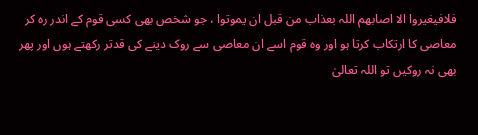فلافیغیروا الا اصابھم اللہ بعذاب من قبل ان یموتوا ، جو شخص بھی کسی قوم کے اندر رہ کر معاصی کا ارتکاب کرتا ہو اور وہ قوم اسے ان معاصی سے روک دینے کی قدتر رکھتے ہوں اور پھر بھی نہ روکیں تو اللہ تعالیٰ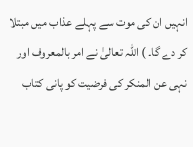انہیں ان کی موت سے پہلے عذاب میں مبتلا کر دے گا۔ ) اللہ تعالیٰ نے امر بالمعروف اور نہی عن المنکر کی فرضیت کو پانی کتاب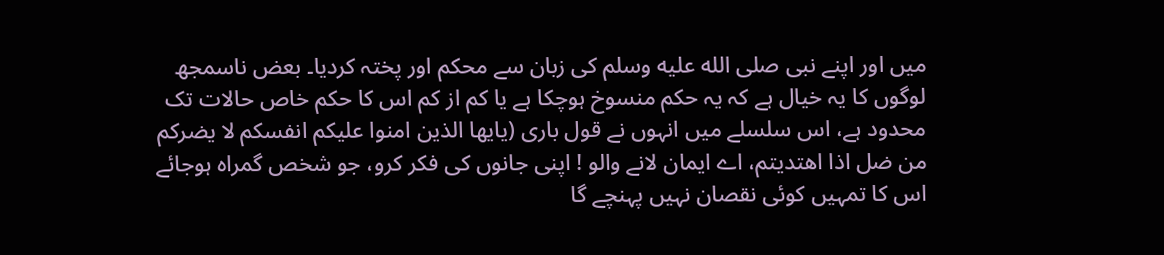میں اور اپنے نبی صلى الله عليه وسلم کی زبان سے محکم اور پختہ کردیا۔ بعض ناسمجھ لوگوں کا یہ خیال ہے کہ یہ حکم منسوخ ہوچکا ہے یا کم از کم اس کا حکم خاص حالات تک محدود ہے، اس سلسلے میں انہوں نے قول باری (یایھا الذین امنوا علیکم انفسکم لا یضرکم من ضل اذا اھتدیتم، اے ایمان لانے والو ! اپنی جانوں کی فکر کرو، جو شخص گمراہ ہوجائے اس کا تمہیں کوئی نقصان نہیں پہنچے گا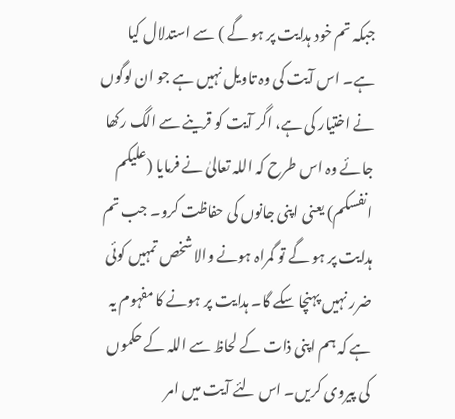جبکہ تم خود ہدایت پر ہو گے ) سے استدلال کیا ہے۔ اس آیت کی وہ تاویل نہیں ہے جو ان لوگوں نے اختیار کی ہے، اگر آیت کو قرینے سے الگ رکھا جائے وہ اس طرح کہ اللہ تعالیٰ نے فرمایا (علیکم انفسکم) یعنی اپنی جانوں کی حفاظت کرو۔ جب تم ہدایت پر ہو گے تو گمراہ ہونے والا شخص تمہیں کوئی ضرر نہیں پہنچا سکے گا۔ ہدایت پر ہونے کا مفہوم یہ ہے کہ ہم اپنی ذات کے لحاظ سے اللہ کے حکموں کی پیروی کریں۔ اس لئے آیت میں امر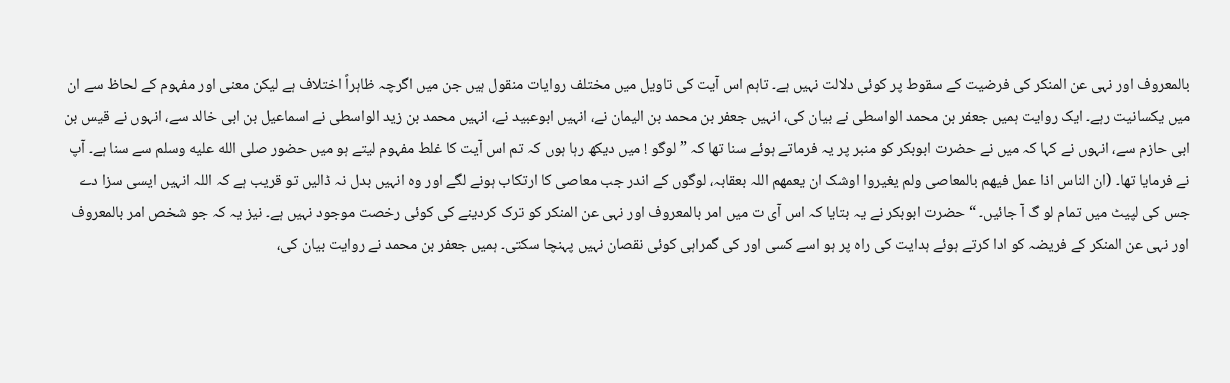بالمعروف اور نہی عن المنکر کی فرضیت کے سقوط پر کوئی دلالت نہیں ہے۔ تاہم اس آیت کی تاویل میں مختلف روایات منقول ہیں جن میں اگرچہ ظاہراً اختلاف ہے لیکن معنی اور مفہوم کے لحاظ سے ان میں یکسانیت رہے۔ ایک روایت ہمیں جعفر بن محمد الواسطی نے بیان کی، انہیں جعفر بن محمد بن الیمان نے، انہیں ابوعبید نے، انہیں محمد بن زید الواسطی نے اسماعیل بن ابی خالد سے، انہوں نے قیس بن ابی حازم سے، انہوں نے کہا کہ میں نے حضرت ابوبکر کو منبر پر یہ فرماتے ہوئے سنا تھا کہ ” لوگو ! میں دیکھ رہا ہوں کہ تم اس آیت کا غلط مفہوم لیتے ہو میں حضور صلى الله عليه وسلم سے سنا ہے۔ آپ نے فرمایا تھا۔ (ان الناس اذا عمل فیھم بالمعاصی ولم یغیروا اوشک ان یعمھم اللہ بعقابہ، لوگوں کے اندر جب معاصی کا ارتکاب ہونے لگے اور وہ انہیں بدل نہ ڈالیں تو قریب ہے کہ اللہ انہیں ایسی سزا دے جس کی لپیٹ میں تمام لو گ آ جائیں۔ “ حضرت ابوبکر نے یہ بتایا کہ اس آی ت میں امر بالمعروف اور نہی عن المنکر کو ترک کردینے کی کوئی رخصت موجود نہیں ہے۔ نیز یہ کہ جو شخص امر بالمعروف اور نہی عن المنکر کے فریضہ کو ادا کرتے ہوئے ہدایت کی راہ پر ہو اسے کسی اور کی گمراہی کوئی نقصان نہیں پہنچا سکتی۔ ہمیں جعفر بن محمد نے روایت بیان کی،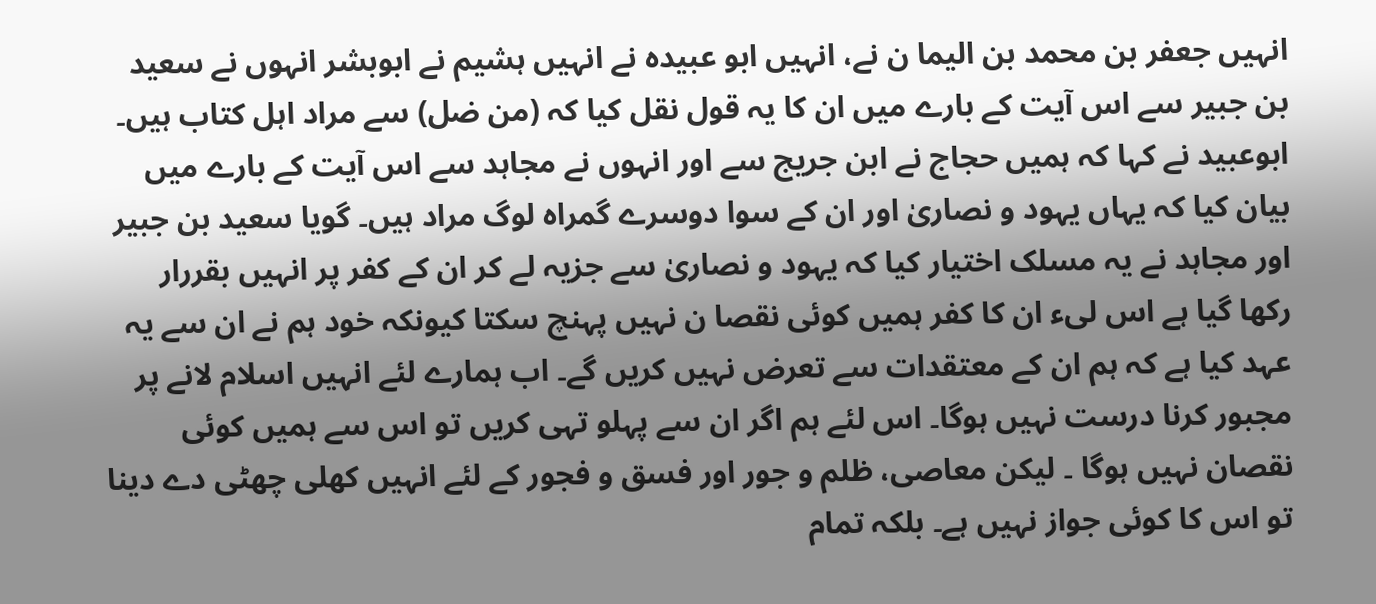انہیں جعفر بن محمد بن الیما ن نے، انہیں ابو عبیدہ نے انہیں ہشیم نے ابوبشر انہوں نے سعید بن جبیر سے اس آیت کے بارے میں ان کا یہ قول نقل کیا کہ (من ضل) سے مراد اہل کتاب ہیں۔ ابوعبید نے کہا کہ ہمیں حجاج نے ابن جریج سے اور انہوں نے مجاہد سے اس آیت کے بارے میں بیان کیا کہ یہاں یہود و نصاریٰ اور ان کے سوا دوسرے گمراہ لوگ مراد ہیں۔ گویا سعید بن جبیر اور مجاہد نے یہ مسلک اختیار کیا کہ یہود و نصاریٰ سے جزیہ لے کر ان کے کفر پر انہیں بقررار رکھا گیا ہے اس لیء ان کا کفر ہمیں کوئی نقصا ن نہیں پہنچ سکتا کیونکہ خود ہم نے ان سے یہ عہد کیا ہے کہ ہم ان کے معتقدات سے تعرض نہیں کریں گے۔ اب ہمارے لئے انہیں اسلام لانے پر مجبور کرنا درست نہیں ہوگا۔ اس لئے ہم اگر ان سے پہلو تہی کریں تو اس سے ہمیں کوئی نقصان نہیں ہوگا ۔ لیکن معاصی، ظلم و جور اور فسق و فجور کے لئے انہیں کھلی چھٹی دے دینا تو اس کا کوئی جواز نہیں ہے۔ بلکہ تمام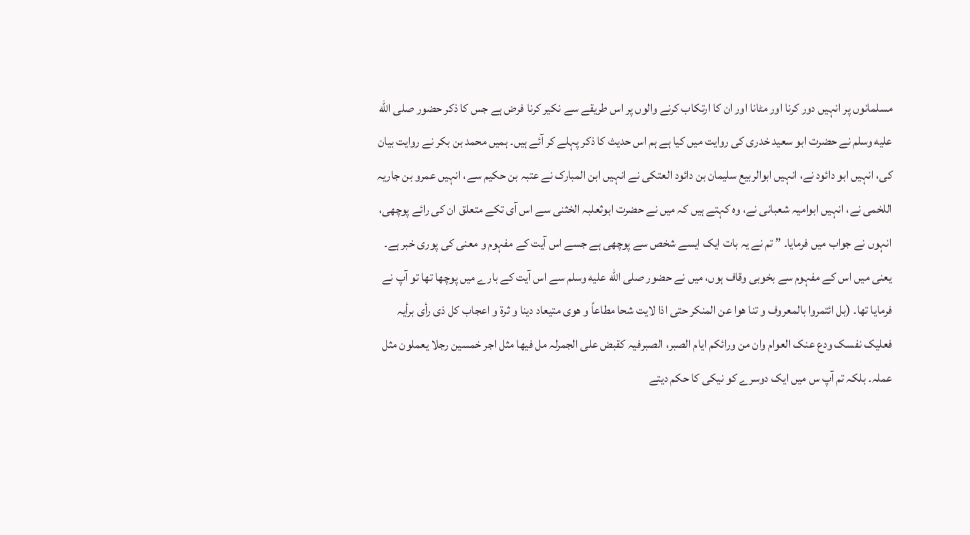مسلمانوں پر انہیں دور کرنا اور مٹانا اور ان کا ارتکاب کرنے والوں پر اس طریقے سے نکیر کرنا فرض ہے جس کا ذکر حضور صلى الله عليه وسلم نے حضرت ابو سعید خدری کی روایت میں کیا ہے ہم اس حدیث کا ذکر پہلے کر آئے ہیں۔ ہمیں محمد بن بکر نے روایت بیان کی، انہیں ابو دائود نے، انہیں ابوالربیع سلیمان بن دائود العتکی نے انہیں ابن المبارک نے عتبہ بن حکیم سے، انہیں عمرو بن جاریہ اللخمی نے، انہیں ابوامیہ شعبانی نے، وہ کہتے ہیں کہ میں نے حضرت ابوثعلبہ الخثنی سے اس آی تکے متعلق ان کی رائے پوچھی، انہوں نے جواب میں فرمایا۔ ” تم نے یہ بات ایک ایسے شخص سے پوچھی ہے جسے اس آیت کے مفہوم و معنی کی پوری خبر ہے۔ یعنی میں اس کے مفہوم سے بخوبی وقاف ہوں، میں نے حضور صلى الله عليه وسلم سے اس آیت کے بارے میں پوچھا تھا تو آپ نے فرمایا تھا۔ (بل ائتمروا بالمعروف و تنا ھوا عن المنکر حتی اذا لایت شحا مطاعاً و ھوی متیعاد دینا و ثرۃ و اعجاب کل ذی رأی برأیہ فعلیک نفسک ودع عنک العوام وان من ورائکم ایام الصبر، الصبرفیہ کقبض علی الجمرلہ مل فیھا مثل اجر خمسین رجلا یعملون مثل عملہ۔ بلکہ تم آپ س میں ایک دوسرے کو نیکی کا حکم دیتے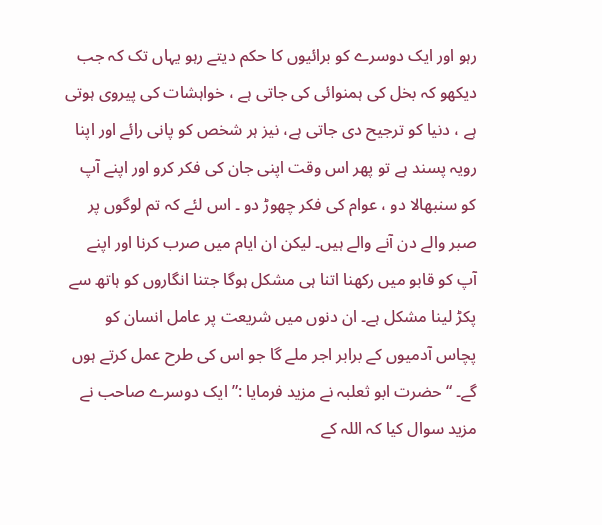رہو اور ایک دوسرے کو برائیوں کا حکم دیتے رہو یہاں تک کہ جب دیکھو کہ بخل کی ہمنوائی کی جاتی ہے ، خواہشات کی پیروی ہوتی ہے ، دنیا کو ترجیح دی جاتی ہے، نیز ہر شخص کو پانی رائے اور اپنا رویہ پسند ہے تو پھر اس وقت اپنی جان کی فکر کرو اور اپنے آپ کو سنبھالا دو ، عوام کی فکر چھوڑ دو ۔ اس لئے کہ تم لوگوں پر صبر والے دن آنے والے ہیں۔ لیکن ان ایام میں صرب کرنا اور اپنے آپ کو قابو میں رکھنا اتنا ہی مشکل ہوگا جتنا انگاروں کو ہاتھ سے پکڑ لینا مشکل ہے۔ ان دنوں میں شریعت پر عامل انسان کو پچاس آدمیوں کے برابر اجر ملے گا جو اس کی طرح عمل کرتے ہوں گے۔ “ حضرت ابو ثعلبہ نے مزید فرمایا :” ایک دوسرے صاحب نے مزید سوال کیا کہ اللہ کے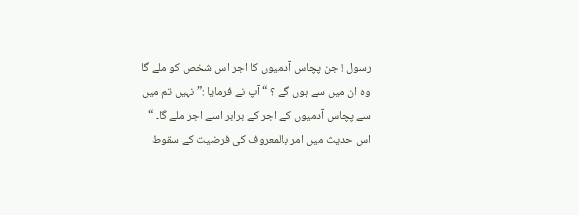رسول ! جن پچاس آدمیوں کا اجر اس شخص کو ملے گا وہ ان میں سے ہوں گے ؟ “ آپ نے فرمایا :” نہیں تم میں سے پچاس آدمیوں کے اجر کے برابر اسے اجر ملے گا۔ “ اس حدیث میں امر بالمعروف کی فرضیت کے سقوط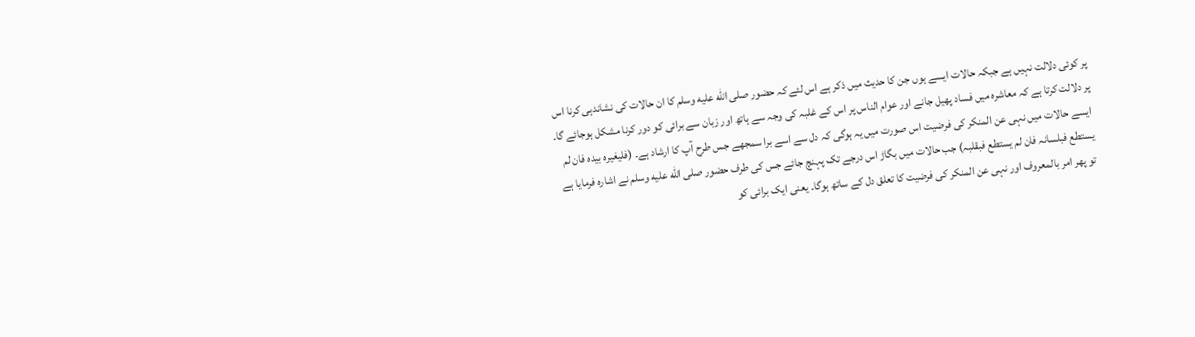پر کوئی دلالت نہیں ہے جبکہ حالات ایسے ہوں جن کا حدیث میں ذکر ہے اس لئے کہ حضور صلى الله عليه وسلم کا ان حالات کی نشاندہی کرنا اس پر دلالت کرتا ہے کہ معاشرہ میں فساد پھیل جانے اور عوام الناس پر اس کے غلبہ کی وجہ سے ہاتھ اور زبان سے برائی کو دور کرنا مشکل ہوجائے گا۔ ایسے حالات میں نہی عن المنکر کی فرضیت اس صورت میں یہ ہوگی کہ دل سے اسے برا سمجھے جس طرح آپ کا ارشاد ہے۔ (فلیغیرہ بیدہ فان لم یستطع فبلسانہ فان لم یستطع فبقلبہ) جب حالات میں بگاڑ اس درجے تک پہنچ جائے جس کی طرف حضور صلى الله عليه وسلم نے اشارہ فرمایا ہے تو پھر امر بالمعروف اور نہی عن المنکر کی فرضیت کا تعلق دل کے ساتھ ہوگا۔ یعنی ایک برائی کو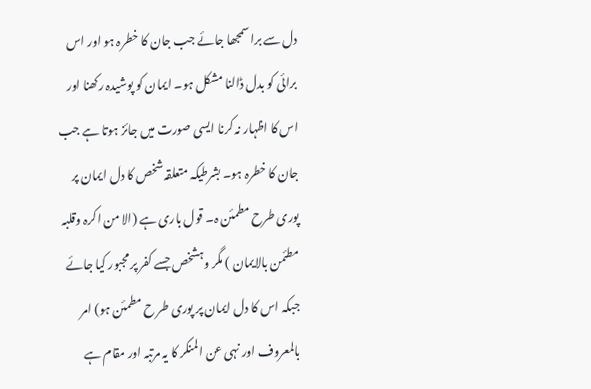دل سے برا سمجھا جائے جب جان کا خطرہ ہو اور اس برائی کو بدل ڈالنا مشکل ہو۔ ایمان کو پوشیدہ رکھنا اور اس کا اظہار نہ کرنا ایسی صورت میں جائز ہوتا ہے جب جان کا خطرہ ہو۔ بشرطیکہ متعلقہ شخص کا دل ایمان پر پوری طرح مطمئن ہ۔ قول باری ہے (الا من اکرہ وقلبہ مطئمن بالایمان ) مگر وہشخص جسے کفر پر مجبور کیا جائے جبکہ اس کا دل ایمان پر پوری طر ح مطمئن ہو) امر بالمعروف اور نہی عن المنکر کا یہ مرتبہ اور مقام ہے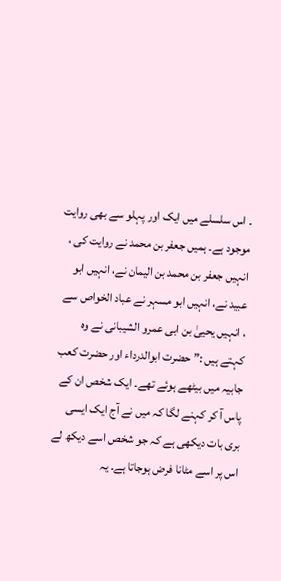۔ اس سلسلے میں ایک اور پہلو سے بھی روایت موجود ہے۔ ہمیں جعفر بن محمد نے روایت کی ، انہیں جعفر بن محمد بن الیمان نے، انہیں ابو عبید نے، انہیں ابو مسہر نے عباد الخواص سے ، انہیں یحییٰ بن ابی عمرو الشیبانی نے وہ کہتے ہیں :” حضرت ابوالدرداء اور حضرت کعب جابیہ میں بیٹھے ہوئے تھے۔ ایک شخص ان کے پاس آ کر کہنے لگا کہ میں نے آج ایک ایسی بری بات دیکھی ہے کہ جو شخص اسے دیکھ لے اس پر اسے مٹانا فرض ہوجاتا ہے۔ یہ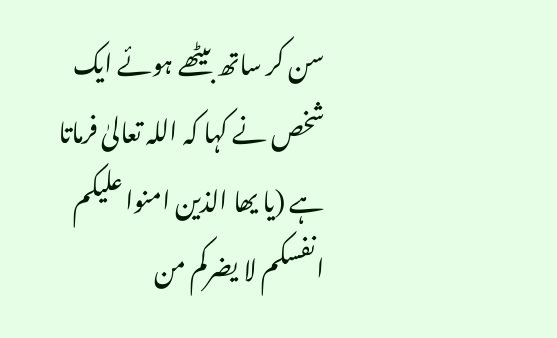سن کر ساتھ بیٹھے ہوئے ایک شخص نے کہا کہ اللہ تعالیٰ فرماتا ہے (یا یھا الذین امنوا علیکم انفسکم لا یضرکم من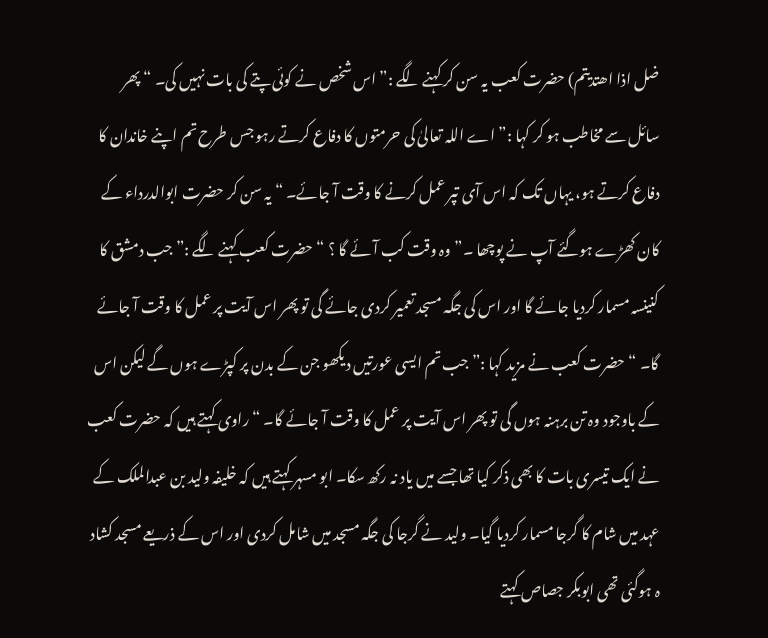ضل اذا اھتدیتم) حضرت کعب یہ سن کر کہنے لگے :” اس شخص نے کوئی پتے کی بات نہیں کی۔ “ پھر سائل سے مخاطب ہو کر کہا :” اے اللہ تعالیٰ کی حرمتوں کا دفاع کرتے رہو جس طرح تم اپنے خاندان کا دفاع کرتے ہو، یہاں تک کہ اس آی تپر عمل کرنے کا وقت آ جائے۔ “ یہ سن کر حضرت ابوالدرداء کے کان کھڑے ہوگئے آپ نے پوچھا ۔” وہ وقت کب آئے گا ؟ “ حضرت کعب کہنے لگے :” جب دمشق کا کنینسہ مسمار کردیا جائے گا اور اس کی جگہ مسجد تعمیر کردی جائے گی تو پھر اس آیت پر عمل کا وقت آ جائے گا۔ “ حضرت کعب نے مزید کہا :” جب تم ایسی عورتیں دیکھو جن کے بدن پر کپڑے ہوں گے لیکن اس کے باوجود وہ تن برہنہ ہوں گی تو پھر اس آیت پر عمل کا وقت آ جائے گا۔ “ راوی کہتے ہیں کہ حضرت کعب نے ایک تیسری بات کا بھی ذکر کیا تھا جسے میں یاد نہ رکھ سکا۔ ابو مسہر کہتے ہیں کہ خلیفہ ولید بن عبدالملک کے عہد میں شام کا گرجا مسمار کردیا گیا۔ ولید نے گرجا کی جگہ مسجد میں شامل کردی اور اس کے ذریعے مسجد کشاد ہ ہوگئی تھی ابوبکر جصاص کہتے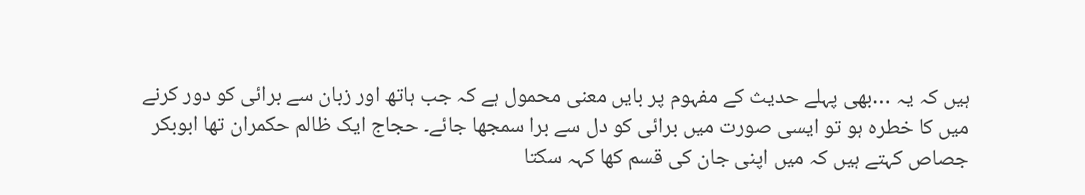ہیں کہ یہ …بھی پہلے حدیث کے مفہوم پر بایں معنی محمول ہے کہ جب ہاتھ اور زبان سے برائی کو دور کرنے میں کا خطرہ ہو تو ایسی صورت میں برائی کو دل سے برا سمجھا جائے۔ حجاج ایک ظالم حکمران تھا ابوبکر جصاص کہتے ہیں کہ میں اپنی جان کی قسم کھا کہہ سکتا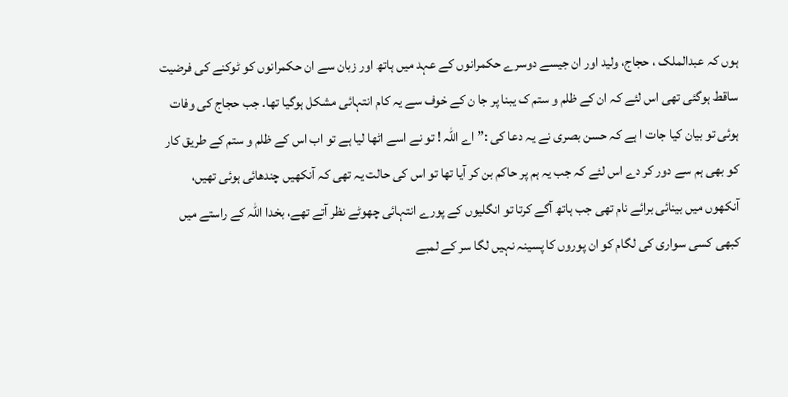ہوں کہ عبدالملک ، حجاج، ولید اور ان جیسے دوسرے حکمرانوں کے عہد میں ہاتھ اور زبان سے ان حکمرانوں کو ٹوکنے کی فرضیت ساقط ہوگئی تھی اس لئے کہ ان کے ظلم و ستم ک یبنا پر جا ن کے خوف سے یہ کام انتہائی مشکل ہوگیا تھا۔ جب حجاج کی وفات ہوئی تو بیان کیا جات ا ہے کہ حسن بصری نے یہ دعا کی :” اے اللہ ! تو نے اسے اٹھا لیا ہے تو اب اس کے ظلم و ستم کے طریق کار کو بھی ہم سے دور کر دے اس لئے کہ جب یہ ہم پر حاکم بن کر آیا تھا تو اس کی حالت یہ تھی کہ آنکھیں چندھائی ہوئی تھیں، آنکھوں میں بینائی برائے نام تھی جب ہاتھ آگے کرتا تو انگلیوں کے پورے انتہائی چھوٹے نظر آتے تھے، بخدا اللہ کے راستے میں کبھی کسی سواری کی لگام کو ان پوروں کا پسینہ نہیں لگا سر کے لمبے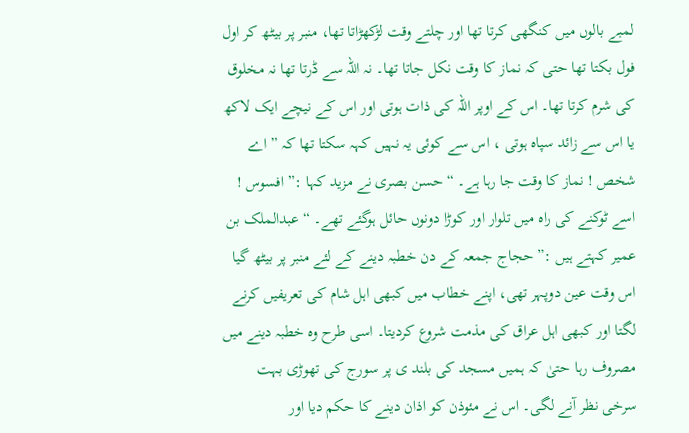لمبے بالوں میں کنگھی کرتا تھا اور چلتے وقت لڑکھڑاتا تھا، منبر پر بیٹھ کر اول فول بکتا تھا حتی کہ نماز کا وقت نکل جاتا تھا۔ نہ اللہ سے ڈرتا تھا نہ مخلوق کی شرم کرتا تھا۔ اس کے اوپر اللہ کی ذات ہوتی اور اس کے نیچے ایک لاکھ یا اس سے زائد سپاہ ہوتی ، اس سے کوئی یہ نہیں کہہ سکتا تھا کہ ” اے شخص ! نماز کا وقت جا رہا ہے۔ “ حسن بصری نے مزید کہا :” افسوس ! اسے ٹوکنے کی راہ میں تلوار اور کوڑا دونوں حائل ہوگئے تھے۔ “ عبدالملک بن عمیر کہتے ہیں :” حجاج جمعہ کے دن خطبہ دینے کے لئے منبر پر بیٹھ گیا اس وقت عین دوپہر تھی، اپنے خطاب میں کبھی اہل شام کی تعریفیں کرنے لگتا اور کبھی اہل عراق کی مذمت شروع کردیتا۔ اسی طرح وہ خطبہ دینے میں مصروف رہا حتیٰ کہ ہمیں مسجد کی بلند ی پر سورج کی تھوڑی بہت سرخی نظر آنے لگی۔ اس نے مئوذن کو اذان دینے کا حکم دیا اور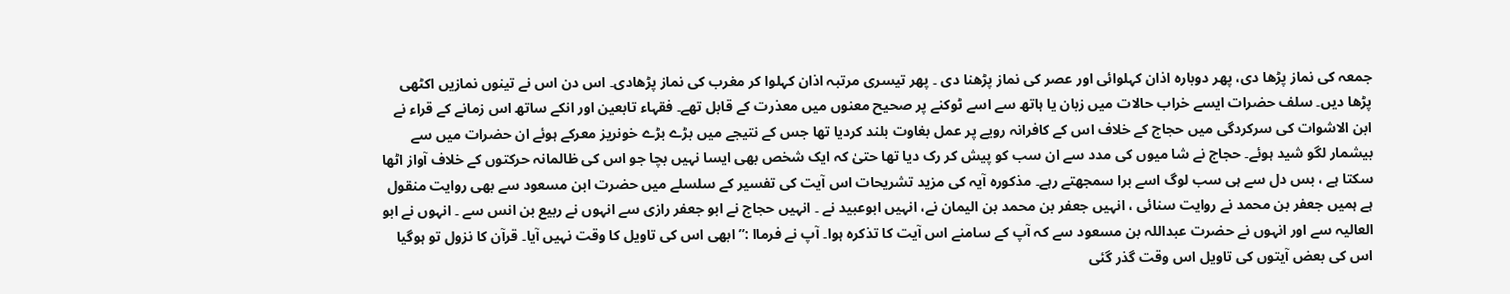جمعہ کی نماز پڑھا دی، پھر دوبارہ اذان کہلوائی اور عصر کی نماز پڑھنا دی ۔ پھر تیسری مرتبہ اذان کہلوا کر مغرب کی نماز پڑھادی۔ اس دن اس نے تینوں نمازیں اکٹھی پڑھا دیں۔ سلف حضرات ایسے خراب حالات میں زبان یا ہاتھ سے اسے ٹوکنے پر صحیح معنوں میں معذرت کے قابل تھے۔ فقہاء تابعین اور انکے ساتھ اس زمانے کے قراء نے ابن الاشوات کی سرکردگی میں حجاج کے خلاف اس کے کافرانہ رویے پر عمل بغاوت بلند کردیا تھا جس کے نتیجے میں بڑے بڑے خونریز معرکے ہوئے ان حضرات میں سے بیشمار لگو شید ہوئے۔ حجاج نے شا میوں کی مدد سے ان سب کو پیش کر رک دیا تھا حتیٰ کہ ایک شخص بھی ایسا نہیں بچا جو اس کی ظالمانہ حرکتوں کے خلاف آواز اٹھا سکتا ہے ، بس دل سے ہی سب لوگ اسے برا سمجھتے رہے۔ مذکورہ آیہ کی مزید تشریحات اس آیت کی تفسیر کے سلسلے میں حضرت ابن مسعود سے بھی روایت منقول ہے ہمیں جعفر بن محمد نے روایت سنائی ، انہیں جعفر بن محمد بن الیمان نے، انہیں ابوعبید نے ۔ انہیں حجاج نے ابو جعفر رازی سے انہوں نے ربیع بن انس سے ۔ انہوں نے ابو العالیہ سے اور انہوں نے حضرت عبداللہ بن مسعود سے کہ آپ کے سامنے اس آیت کا تذکرہ ہوا۔ آپ نے فرماا :” ابھی اس کی تاویل کا وقت نہیں آیا۔ قرآن کا نزول تو ہوگیا اس کی بعض آیتوں کی تاویل اس وقت گذر گئی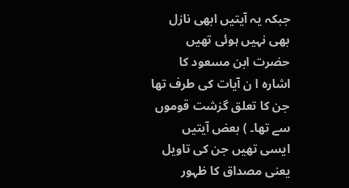جبکہ یہ آیتیں ابھی نازل بھی نہیں ہوئی تھیں حضرت ابن مسعود کا اشارہ ا ن آیات کی طرف تھا جن کا تعلق گزشت قوموں سے تھا۔ ) بعض آیتیں ایسی تھیں جن کی تاویل یعنی مصداق کا ظہور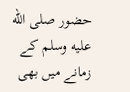حضور صلى الله عليه وسلم کے زمانے میں بھی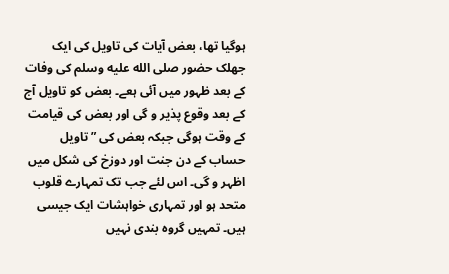ہوگیا تھا، بعض آیات کی تاویل کی ایک جھلک حضور صلى الله عليه وسلم کی وفات کے بعد ظہور میں آئی ہعے۔ بعض کو تاویل آج کے بعد وقوع پذیر و گی اور بعض کی قیامت کے وقت ہوگی جبکہ بعض کی ” تاویل حساب کے دن جنت اور دوزخ کی شکل میں اظہر و گی۔ اس لئے جب تک تمہارے قلوب متحد ہو اور تمہاری خواہشات ایک جیسی ہیں۔ تمہیں گروہ بندی نہیں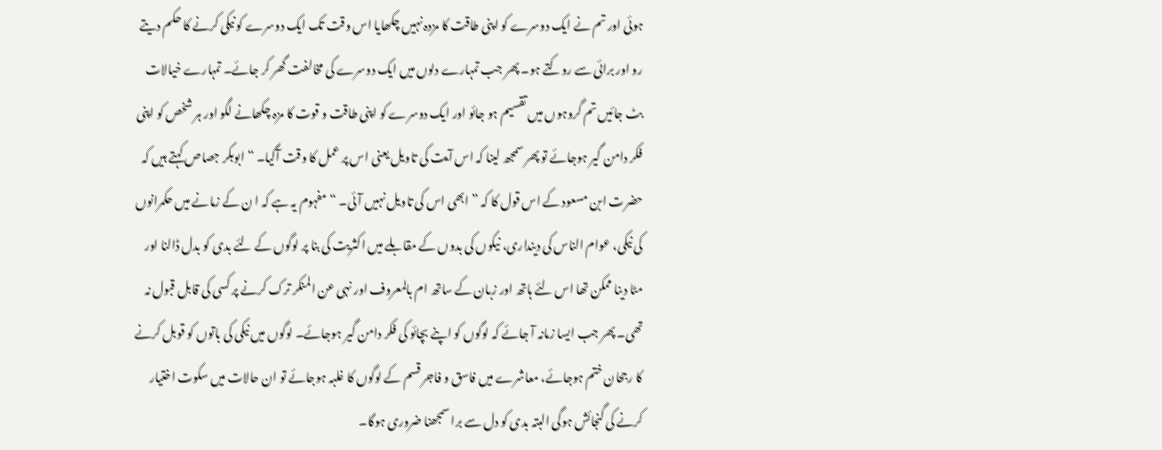ہوئی اور تم نے ایک دوسرے کو اپنی طاقت کا مزدہ نہیں چکھایا اس وقت تک ایک دوسرے کو نیکی کرنے کا حکم دیتے رو اور برائی سے روکتے ہو۔ پھر جب تمہارے دلوں میں ایک دوسرے کی مخالفت گھر کر جائے۔ تمہارے خیالات بٹ جائیں تم گروہوں میں تقسیم ہو جائو اور ایک دوسرے کو اپنی طاقت و قوت کا مزہ چکھانے لگو اور ہر شخص کو اپنی فکر دامن گیر ہوجائے تو پھر سمجھ لینا کہ اس آیت کی تاویل یعنی اس پر عمل کا وقت آگیا۔ “ ابوبکر جصاص کہتے ہیں کہ حضرت ابن مسعود کے اس قول کا کہ ” ابھی اس کی تاویل نہیں آئی۔ “ مفہوم یہ ہے کہ ا ن کے زمانے میں حکمرانوں کی نیکی، عوام الناس کی دینداری، نیکوں کی بدوں کے مقابلے میں اکثریت کی بنا پر لوگوں کے لئے بدی کو بدل ڈالنا اور مٹا دینا ممکن تھا اس لئے ہاتھ اور زبان کے ساتھ ام بالمعروف اور نہی عن المنکر ترک کرنے پر کسی کی قابل قبول نہ تھی۔ پھر جب ایسا زمانہ آ جائے کہ لوگوں کو اپنے بچائو کی فکر دامن گیر ہوجائے۔ لوگوں میں نیکی کی باتوں کو قوبل کرنے کا رجحان ختم ہوجائے، معاشرے میں فاسق و فاجر قسم کے لوگوں کا غلبہ ہوجائے تو ان حالات میں سکوت اختیار کرنے کی گنجائش ہوگی البتہ بدی کو دل سے برا سمجھنا ضروری ہوگا۔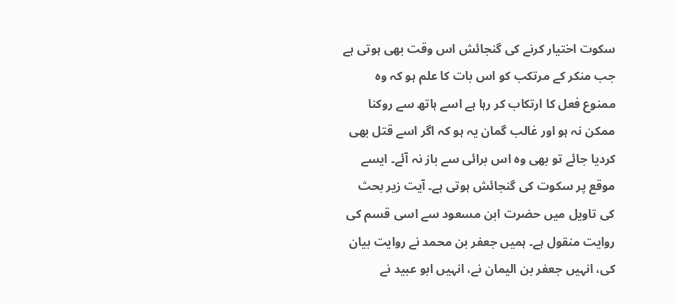سکوت اختیار کرنے کی گنجائش اس وقت بھی ہوتی ہے جب منکر کے مرتکب کو اس بات کا علم ہو کہ وہ ممنوع فعل کا ارتکاب کر رہا ہے اسے ہاتھ سے روکنا ممکن نہ ہو اور غالب گمان یہ ہو کہ اگر اسے قتل بھی کردیا جائے تو بھی وہ اس برائی سے باز نہ آئے۔ ایسے موقع پر سکوت کی گنجائش ہوتی ہے۔ آیت زیر بحث کی تاویل میں حضرت ابن مسعود سے اسی قسم کی روایت منقول ہے۔ ہمیں جعفر بن محمد نے روایت بیان کی، انہیں جعفر بن الیمان نے، انہیں ابو عبید نے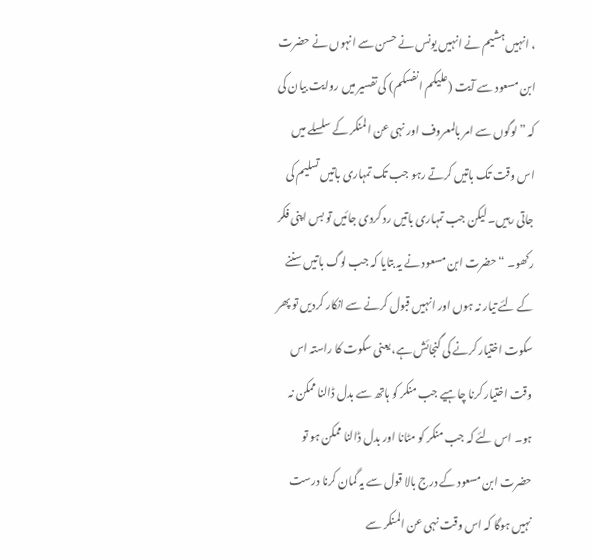، انہیں ہشیم نے انہیں یونس نے حسن سے انہوں نے حضرت ابن مسعود سے آیت (علیکم انفسکم) کی تفسیر میں روایت بیان کی کہ ” لوگوں سے امر بالمعروف اور نہی عن المنکر کے سلسلے میں اس وقت تک باتیں کرتے رہو جب تک تمہاری باتیں تسلیم کی جاتی رہیں۔ لیکن جب تمہاری باتیں رد کردی جائیں تو بس اپنی فکر رکھو۔ “ حضرت ابن مسعود نے یہ بتایا کہ جب لوگ باتیں سننے کے لئے تیار نہ ہوں اور انہیں قبول کرنے سے انکار کردیں تو پھر سکوت اختیار کرنے کی گنجائش ہے، یعنی سکوت کا راستہ اس وقت اختیار کرنا چاہیے جب منکر کو ہاتھ سے بدل ڈالنا ممکن نہ ہو۔ اس لئے کہ جب منکر کو مٹانا اور بدل ڈالنا ممکن ہو تو حضرت ابن مسعود کے درج بالا قول سے یہ گمان کرنا درست نہیں ہوگا کہ اس وقت نہی عن المنکر سے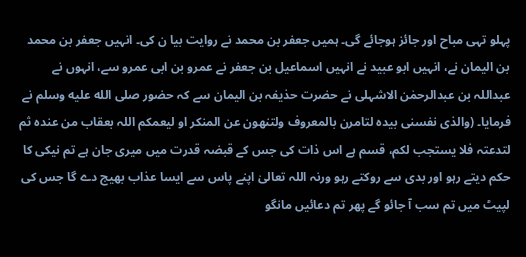پہلو تہی مباح اور جائز ہوجائے گی۔ ہمیں جعفر بن محمد نے روایت بیا ن کی۔ انہیں جعفر بن محمد بن الیمان نے، انہیں ابو عبید نے انہیں اسماعیل بن جعفر نے عمرو بن ابی عمرو سے، انہوں نے عبداللہ بن عبدالرحمٰن الاشہلی نے حضرت حذیفہ بن الیمان سے کہ حضور صلى الله عليه وسلم نے فرمایا۔ (والذی نفسنی بیدہ لتامرن بالمعروف ولتنھون عن المنکر او لیعمکم اللہ بعقاب من عندہ ثم لتدعتہ فلا یستجب لکم، قسم ہے اس ذات کی جس کے قبضہ قدرت میں میری جان ہے تم نیکی کا حکم دیتے رہو اور بدی سے روکتے رہو ورنہ اللہ تعالیٰ اپنے پاس سے ایسا عذاب بھیج دے گا جس کی لپیٹ میں تم سب آ جائو گے پھر تم دعائیں مانگو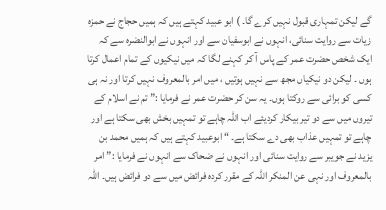گے لیکن تمہاری قبول نہیں کرے گا۔ ) ابو عبید کہتے ہیں کہ ہمیں حجاج نے حمزہ زیات سے روایت سنائی، انہوں نے ابوسفیان سے اور انہوں نے ابوالنضرہ سے کہ ایک شخص حضرت عمر کے پاس آ کر کہنے لگا کہ میں نیکیوں کے تمام اعمال کرتا ہوں ۔ لیکن دو نیکیاں مجھ سے نہیں ہوتیں ، میں امر بالمعروف نہیں کرتا اور نہ ہی کسی کو برائی سے روکتا ہوں۔ یہ سن کر حضرت عمر نے فرمایا :” تم نے اسلام کے تیروں میں سے دو تیر بیکار کردیئے اب اللہ چاہے تو تمہیں بخش بھی سکتا ہے اور چاہے تو تمہیں عذاب بھی دے سکتا ہے۔ “ ابوعبید کہتے ہیں کہ ہمیں محمد بن یزید نے جویبر سے روایت سنائی اور انہوں نے ضحاک سے انہوں نے فرمایا :” امر بالمعروف اور نہی عن المنکر اللہ کے مقرر کردہ فرائض میں سے دو فرائض ہیں۔ اللہ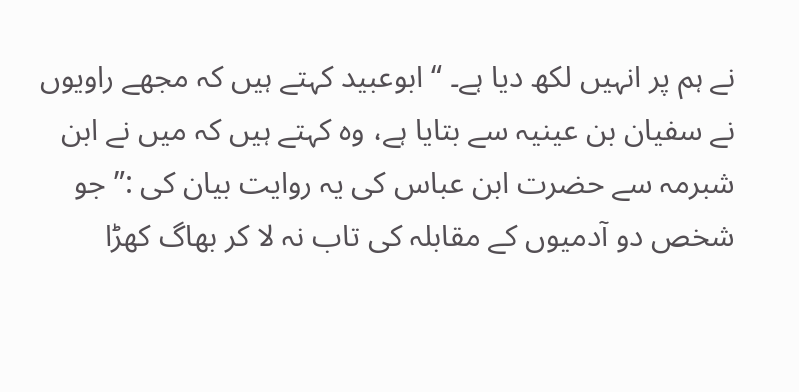نے ہم پر انہیں لکھ دیا ہے۔ “ ابوعبید کہتے ہیں کہ مجھے راویوں نے سفیان بن عینیہ سے بتایا ہے، وہ کہتے ہیں کہ میں نے ابن شبرمہ سے حضرت ابن عباس کی یہ روایت بیان کی :” جو شخص دو آدمیوں کے مقابلہ کی تاب نہ لا کر بھاگ کھڑا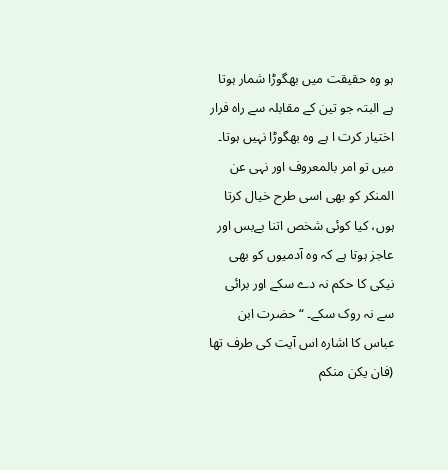ہو وہ حقیقت میں بھگوڑا شمار ہوتا ہے البتہ جو تین کے مقابلہ سے راہ فرار اختیار کرت ا ہے وہ بھگوڑا نہیں ہوتا۔ میں تو امر بالمعروف اور نہی عن المنکر کو بھی اسی طرح خیال کرتا ہوں، کیا کوئی شخص اتنا بےبس اور عاجز ہوتا ہے کہ وہ آدمیوں کو بھی نیکی کا حکم نہ دے سکے اور برائی سے نہ روک سکے۔ “ حضرت ابن عباس کا اشارہ اس آیت کی طرف تھا (فان یکن منکم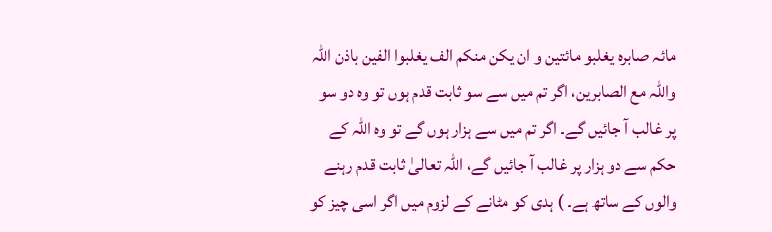مائہ صابرہ یغلبو مائتین و ان یکن منکم الف یغلبوا الفین باذن اللہ واللہ مع الصابرین، اگر تم میں سے سو ثابت قدم ہوں تو وہ دو سو پر غالب آ جائیں گے۔ اگر تم میں سے ہزار ہوں گے تو وہ اللہ کے حکم سے دو ہزار پر غالب آ جائیں گے، اللہ تعالیٰ ثابت قدم رہنے والوں کے ساتھ ہے۔ ) ہدی کو مٹانے کے لزوم میں اگر اسی چیز کو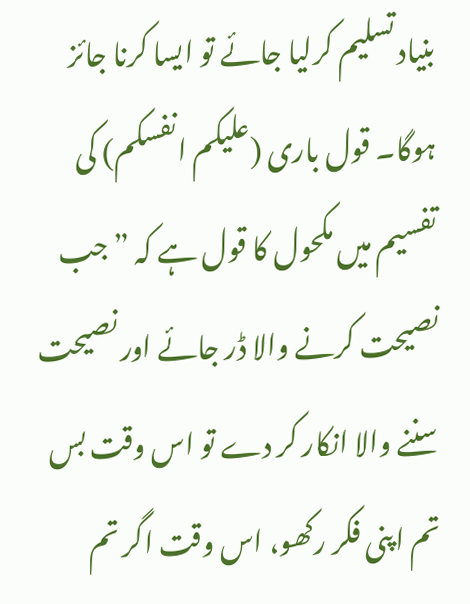بنیاد تسلیم کرلیا جائے تو ایسا کرنا جائز ہوگا۔ قول باری (علیکم انفسکم) کی تفسیم میں مکحول کا قول ہے کہ ” جب نصیحت کرنے والا ڈر جائے اور نصیحت سننے والا انکار کر دے تو اس وقت بس تم اپنی فکر رکھو، اس وقت اگر تم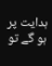ہدایت پر ہو گے تو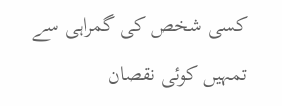کسی شخص کی گمراہی سے تمہیں کوئی نقصان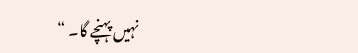نہیں پہنچے گا۔ “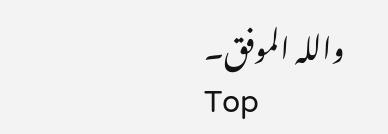واللہ الموفق۔
Top